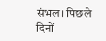संभल। पिछले दिनों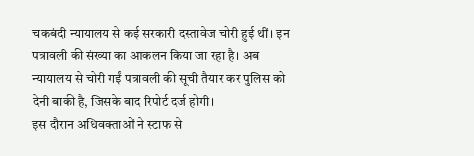चकबंदी न्यायालय से कई सरकारी दस्तावेज चोरी हुई थीं। इन पत्रावली की संख्या का आकलन किया जा रहा है। अब न्यायालय से चोरी गईं पत्रावली की सूची तैयार कर पुलिस को देनी बाकी है, जिसके बाद रिपोर्ट दर्ज होगी।
इस दौरान अधिवक्ताओं ने स्टाफ से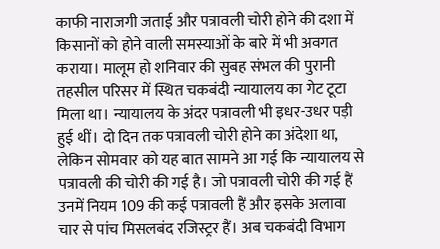काफी नाराजगी जताई और पत्रावली चोरी होने की दशा में किसानों को होने वाली समस्याओं के बारे में भी अवगत कराया। मालूम हो शनिवार की सुबह संभल की पुरानी तहसील परिसर में स्थित चकबंदी न्यायालय का गेट टूटा मिला था। न्यायालय के अंदर पत्रावली भी इधर-उधर पड़ी हुई थीं। दो दिन तक पत्रावली चोरी होने का अंदेशा था, लेकिन सोमवार को यह बात सामने आ गई कि न्यायालय से पत्रावली की चोरी की गई है। जो पत्रावली चोरी की गई हैं उनमें नियम 109 की कई पत्रावली हैं और इसके अलावा चार से पांच मिसलबंद रजिस्ट्रर हैं। अब चकबंदी विभाग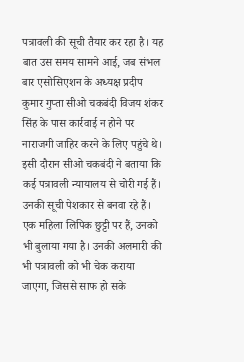पत्रावली की सूची तैयार कर रहा है। यह बात उस समय सामने आई, जब संभल बार एसोसिएशन के अध्यक्ष प्रदीप कुमार गुप्ता सीओ चकबंदी विजय शंकर सिंह के पास कार्रवाई न होने पर नाराजगी जाहिर करने के लिए पहुंचे थे।
इसी दौरान सीओ चकबंदी ने बताया कि कई पत्रावली न्यायालय से चोरी गई हैं। उनकी सूची पेशकार से बनवा रहे हैं। एक महिला लिपिक छुट्टी पर हैं, उनको भी बुलाया गया है। उनकी अलमारी की भी पत्रावली को भी चेक कराया जाएगा, जिससे साफ हो सके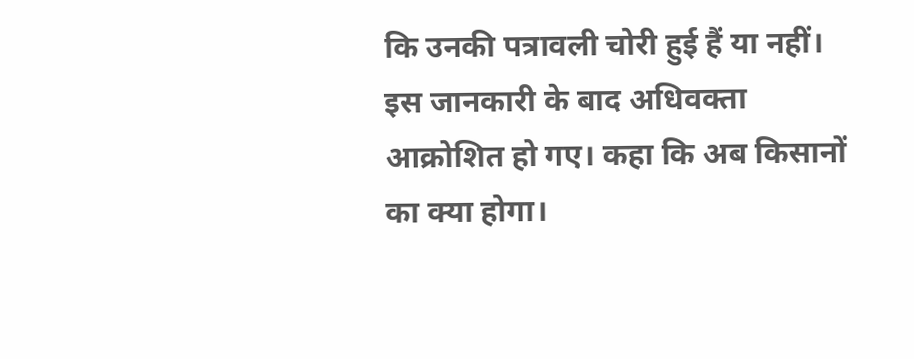कि उनकी पत्रावली चोरी हुई हैं या नहीं। इस जानकारी के बाद अधिवक्ता आक्रोशित हो गए। कहा कि अब किसानों का क्या होगा।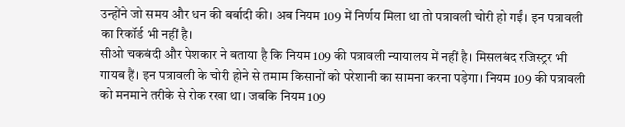उन्होंने जो समय और धन की बर्बादी की। अब नियम 109 में निर्णय मिला था तो पत्रावली चोरी हो गईं। इन पत्रावली का रिकॉर्ड भी नहीं है।
सीओ चकबंदी और पेशकार ने बताया है कि नियम 109 की पत्रावली न्यायालय में नहीं है। मिसलबंद रजिस्ट्रर भी गायब हैं। इन पत्रावली के चोरी होने से तमाम किसानों को परेशानी का सामना करना पड़ेगा। नियम 109 की पत्रावली को मनमाने तरीके से रोक रखा था। जबकि नियम 109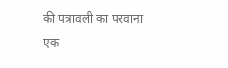की पत्रावली का परवाना एक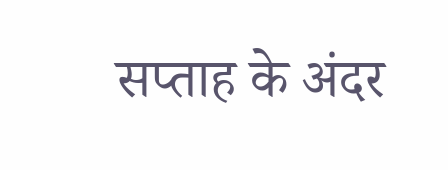सप्ताह के अंदर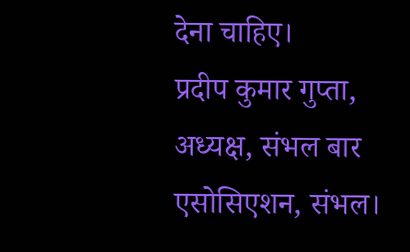देना चाहिए।
प्रदीप कुमार गुप्ता, अध्यक्ष, संभल बार एसोसिएशन, संभल।